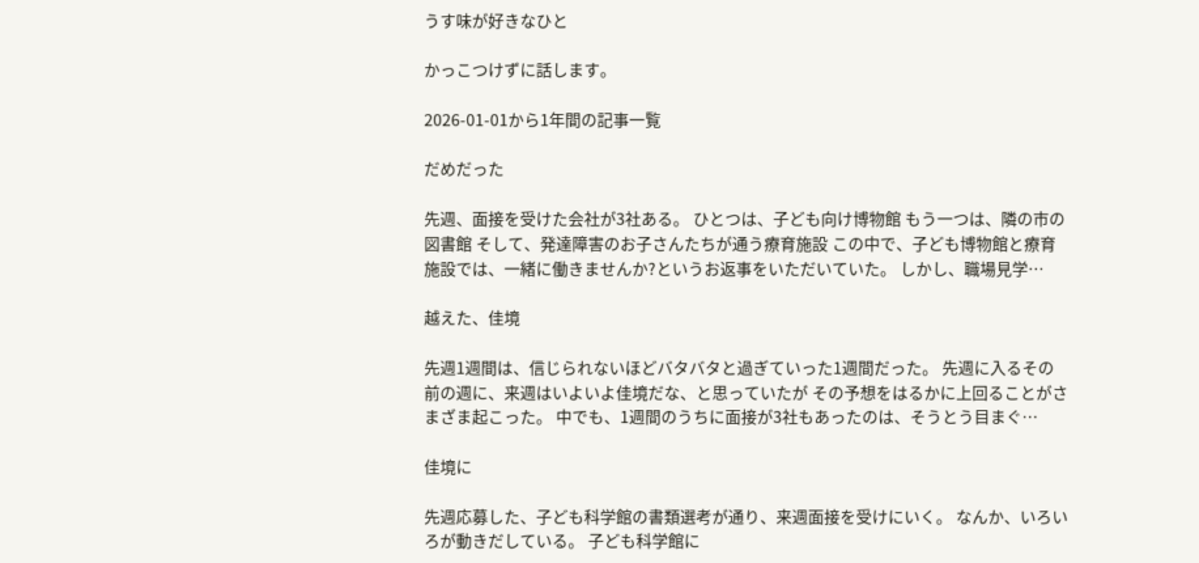うす味が好きなひと

かっこつけずに話します。

2026-01-01から1年間の記事一覧

だめだった

先週、面接を受けた会社が3社ある。 ひとつは、子ども向け博物館 もう一つは、隣の市の図書館 そして、発達障害のお子さんたちが通う療育施設 この中で、子ども博物館と療育施設では、一緒に働きませんか?というお返事をいただいていた。 しかし、職場見学…

越えた、佳境

先週1週間は、信じられないほどバタバタと過ぎていった1週間だった。 先週に入るその前の週に、来週はいよいよ佳境だな、と思っていたが その予想をはるかに上回ることがさまざま起こった。 中でも、1週間のうちに面接が3社もあったのは、そうとう目まぐ…

佳境に

先週応募した、子ども科学館の書類選考が通り、来週面接を受けにいく。 なんか、いろいろが動きだしている。 子ども科学館に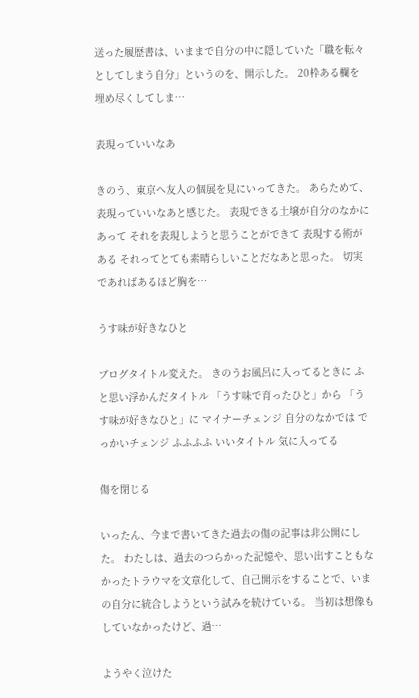送った履歴書は、いままで自分の中に隠していた「職を転々としてしまう自分」というのを、開示した。 20枠ある欄を埋め尽くしてしま…

表現っていいなあ

きのう、東京へ友人の個展を見にいってきた。 あらためて、表現っていいなあと感じた。 表現できる土壌が自分のなかにあって それを表現しようと思うことができて 表現する術がある それってとても素晴らしいことだなあと思った。 切実であればあるほど胸を…

うす味が好きなひと

ブログタイトル変えた。 きのうお風呂に入ってるときに ふと思い浮かんだタイトル 「うす味で育ったひと」から 「うす味が好きなひと」に マイナーチェンジ 自分のなかでは でっかいチェンジ ふふふふ いいタイトル 気に入ってる

傷を閉じる

いったん、今まで書いてきた過去の傷の記事は非公開にした。 わたしは、過去のつらかった記憶や、思い出すこともなかったトラウマを文章化して、自己開示をすることで、いまの自分に統合しようという試みを続けている。 当初は想像もしていなかったけど、過…

ようやく泣けた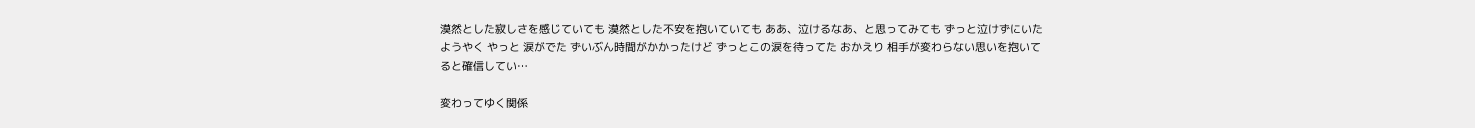漠然とした寂しさを感じていても 漠然とした不安を抱いていても ああ、泣けるなあ、と思ってみても ずっと泣けずにいた ようやく やっと 涙がでた ずいぶん時間がかかったけど ずっとこの涙を待ってた おかえり 相手が変わらない思いを抱いてると確信してい…

変わってゆく関係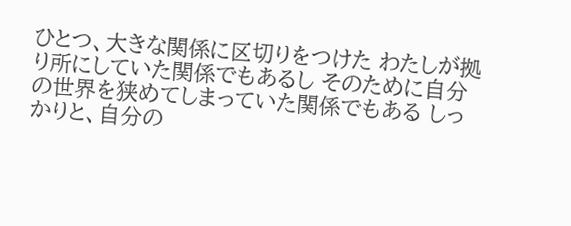ひとつ、大きな関係に区切りをつけた わたしが拠り所にしていた関係でもあるし そのために自分の世界を狭めてしまっていた関係でもある しっかりと、自分の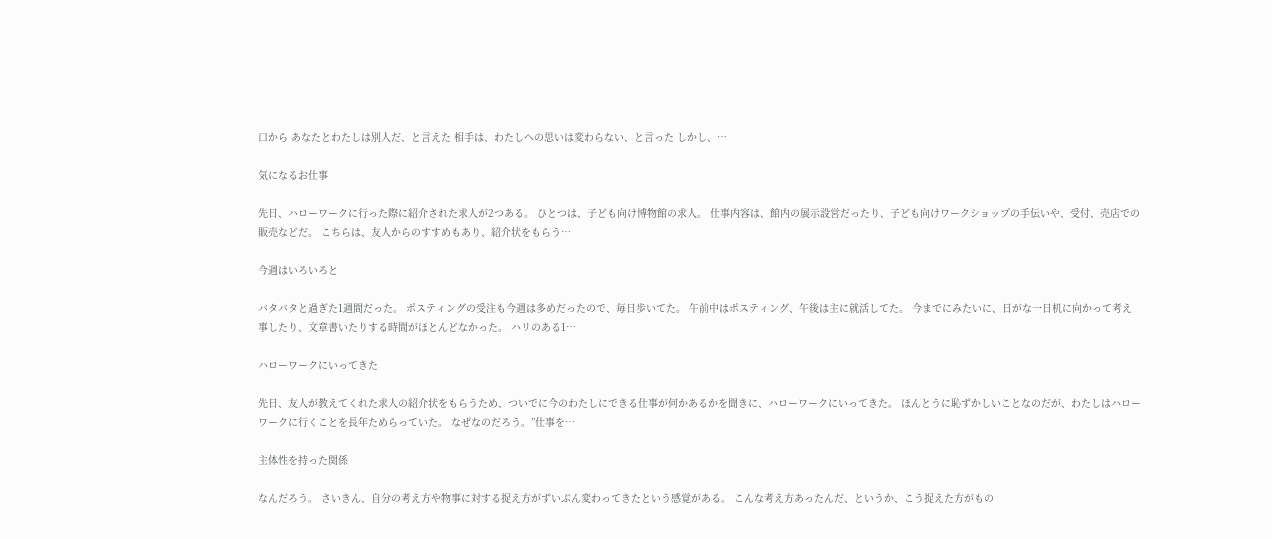口から あなたとわたしは別人だ、と言えた 相手は、わたしへの思いは変わらない、と言った しかし、…

気になるお仕事

先日、ハローワークに行った際に紹介された求人が2つある。 ひとつは、子ども向け博物館の求人。 仕事内容は、館内の展示設営だったり、子ども向けワークショップの手伝いや、受付、売店での販売などだ。 こちらは、友人からのすすめもあり、紹介状をもらう…

今週はいろいろと

バタバタと過ぎた1週間だった。 ポスティングの受注も今週は多めだったので、毎日歩いてた。 午前中はポスティング、午後は主に就活してた。 今までにみたいに、日がな一日机に向かって考え事したり、文章書いたりする時間がほとんどなかった。 ハリのある1…

ハローワークにいってきた

先日、友人が教えてくれた求人の紹介状をもらうため、ついでに今のわたしにできる仕事が何かあるかを聞きに、ハローワークにいってきた。 ほんとうに恥ずかしいことなのだが、わたしはハローワークに行くことを長年ためらっていた。 なぜなのだろう。”仕事を…

主体性を持った関係

なんだろう。 さいきん、自分の考え方や物事に対する捉え方がずいぶん変わってきたという感覚がある。 こんな考え方あったんだ、というか、こう捉えた方がもの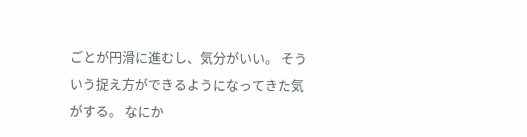ごとが円滑に進むし、気分がいい。 そういう捉え方ができるようになってきた気がする。 なにか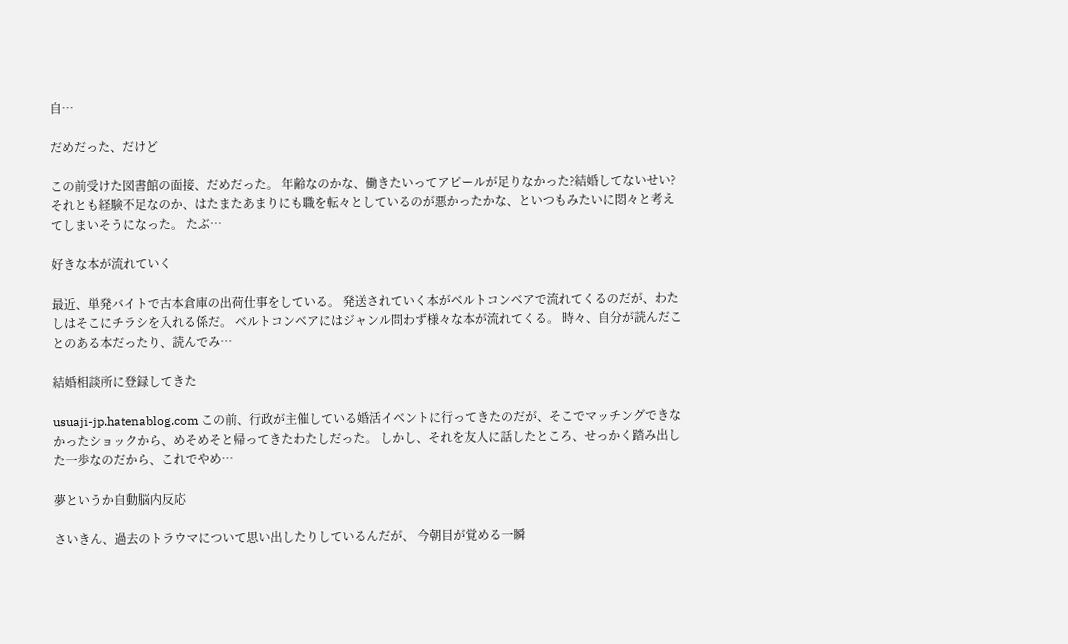自…

だめだった、だけど

この前受けた図書館の面接、だめだった。 年齢なのかな、働きたいってアピールが足りなかった?結婚してないせい?それとも経験不足なのか、はたまたあまりにも職を転々としているのが悪かったかな、といつもみたいに悶々と考えてしまいそうになった。 たぶ…

好きな本が流れていく

最近、単発バイトで古本倉庫の出荷仕事をしている。 発送されていく本がベルトコンベアで流れてくるのだが、わたしはそこにチラシを入れる係だ。 ベルトコンベアにはジャンル問わず様々な本が流れてくる。 時々、自分が読んだことのある本だったり、読んでみ…

結婚相談所に登録してきた

usuaji-jp.hatenablog.com この前、行政が主催している婚活イベントに行ってきたのだが、そこでマッチングできなかったショックから、めそめそと帰ってきたわたしだった。 しかし、それを友人に話したところ、せっかく踏み出した一歩なのだから、これでやめ…

夢というか自動脳内反応

さいきん、過去のトラウマについて思い出したりしているんだが、 今朝目が覚める一瞬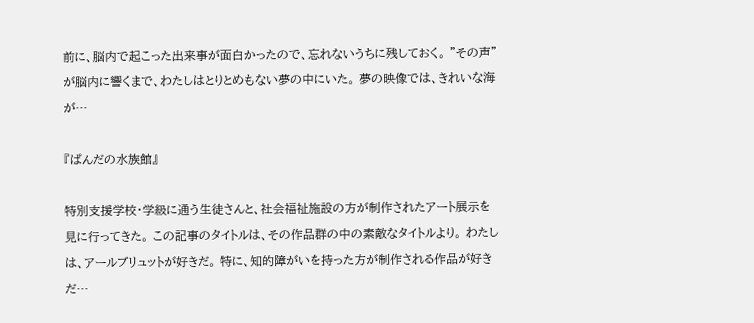前に、脳内で起こった出来事が面白かったので、忘れないうちに残しておく。 ”その声”が脳内に響くまで、わたしはとりとめもない夢の中にいた。 夢の映像では、きれいな海が…

『ぱんだの水族館』

特別支援学校・学級に通う生徒さんと、社会福祉施設の方が制作されたアート展示を見に行ってきた。 この記事のタイトルは、その作品群の中の素敵なタイトルより。 わたしは、アールブリュットが好きだ。 特に、知的障がいを持った方が制作される作品が好きだ…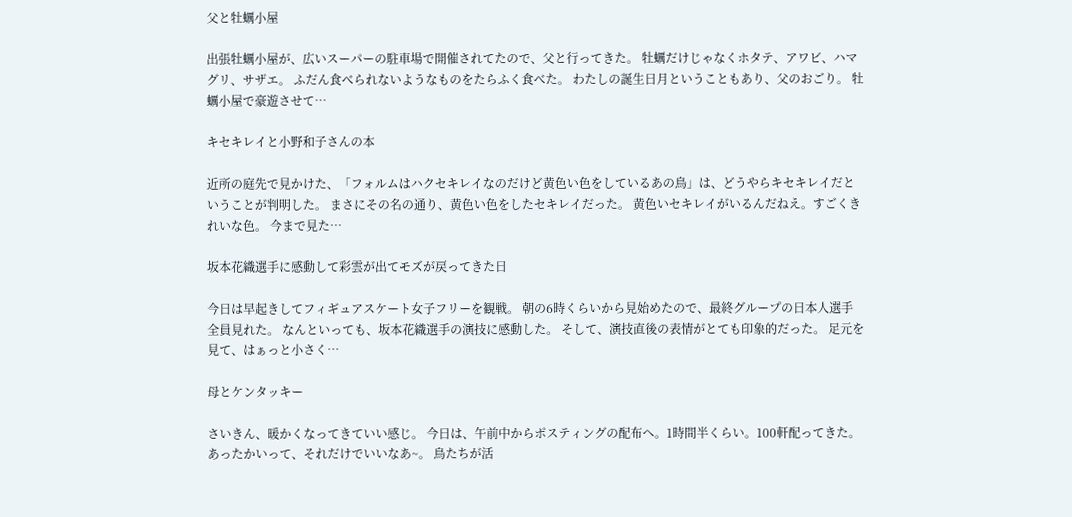父と牡蠣小屋

出張牡蠣小屋が、広いスーパーの駐車場で開催されてたので、父と行ってきた。 牡蠣だけじゃなくホタテ、アワビ、ハマグリ、サザエ。 ふだん食べられないようなものをたらふく食べた。 わたしの誕生日月ということもあり、父のおごり。 牡蠣小屋で豪遊させて…

キセキレイと小野和子さんの本

近所の庭先で見かけた、「フォルムはハクセキレイなのだけど黄色い色をしているあの鳥」は、どうやらキセキレイだということが判明した。 まさにその名の通り、黄色い色をしたセキレイだった。 黄色いセキレイがいるんだねえ。すごくきれいな色。 今まで見た…

坂本花織選手に感動して彩雲が出てモズが戻ってきた日

今日は早起きしてフィギュアスケート女子フリーを観戦。 朝の6時くらいから見始めたので、最終グループの日本人選手全員見れた。 なんといっても、坂本花織選手の演技に感動した。 そして、演技直後の表情がとても印象的だった。 足元を見て、はぁっと小さく…

母とケンタッキー

さいきん、暖かくなってきていい感じ。 今日は、午前中からポスティングの配布へ。1時間半くらい。100軒配ってきた。 あったかいって、それだけでいいなあ~。 鳥たちが活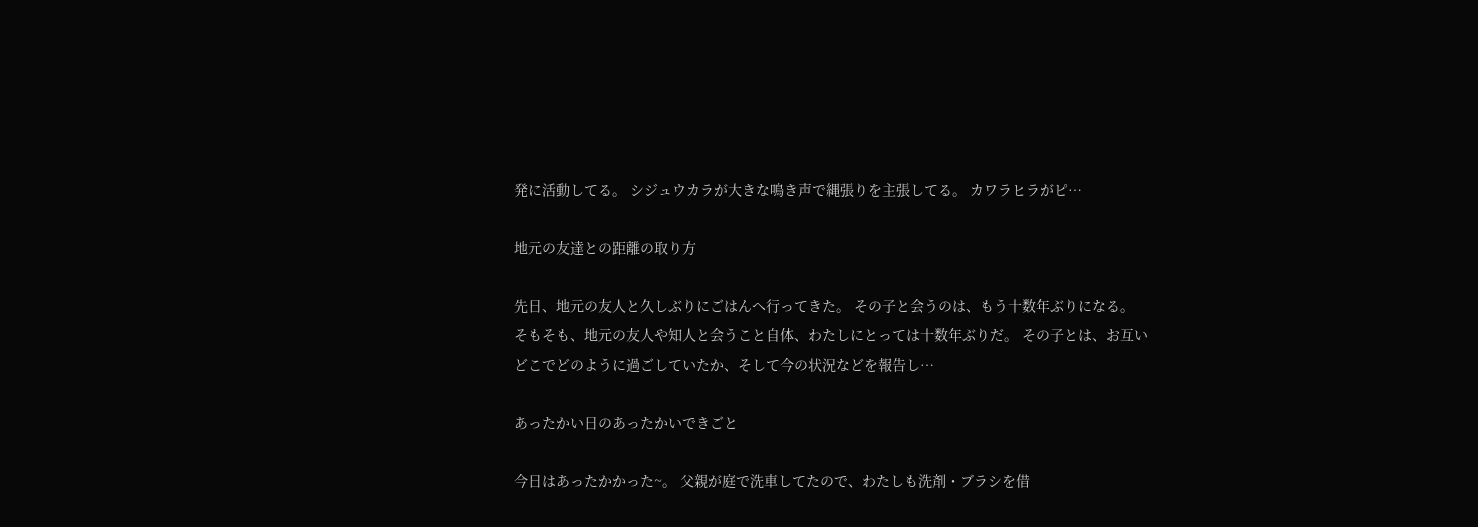発に活動してる。 シジュウカラが大きな鳴き声で縄張りを主張してる。 カワラヒラがピ…

地元の友達との距離の取り方

先日、地元の友人と久しぶりにごはんへ行ってきた。 その子と会うのは、もう十数年ぶりになる。 そもそも、地元の友人や知人と会うこと自体、わたしにとっては十数年ぶりだ。 その子とは、お互いどこでどのように過ごしていたか、そして今の状況などを報告し…

あったかい日のあったかいできごと

今日はあったかかった~。 父親が庭で洗車してたので、わたしも洗剤・ブラシを借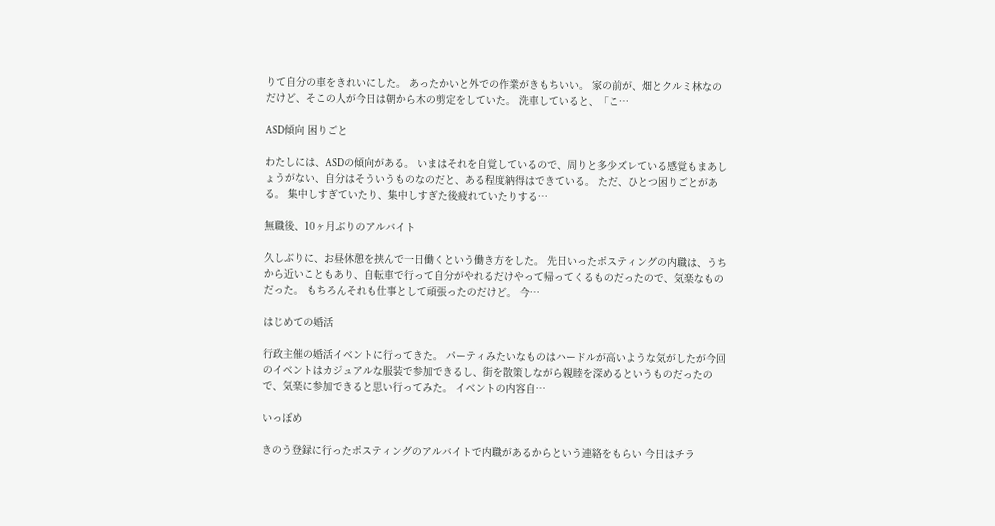りて自分の車をきれいにした。 あったかいと外での作業がきもちいい。 家の前が、畑とクルミ林なのだけど、そこの人が今日は朝から木の剪定をしていた。 洗車していると、「こ…

ASD傾向 困りごと

わたしには、ASDの傾向がある。 いまはそれを自覚しているので、周りと多少ズレている感覚もまあしょうがない、自分はそういうものなのだと、ある程度納得はできている。 ただ、ひとつ困りごとがある。 集中しすぎていたり、集中しすぎた後疲れていたりする…

無職後、10ヶ月ぶりのアルバイト

久しぶりに、お昼休憩を挟んで一日働くという働き方をした。 先日いったポスティングの内職は、うちから近いこともあり、自転車で行って自分がやれるだけやって帰ってくるものだったので、気楽なものだった。 もちろんそれも仕事として頑張ったのだけど。 今…

はじめての婚活

行政主催の婚活イベントに行ってきた。 パーティみたいなものはハードルが高いような気がしたが今回のイベントはカジュアルな服装で参加できるし、街を散策しながら親睦を深めるというものだったので、気楽に参加できると思い行ってみた。 イベントの内容自…

いっぽめ

きのう登録に行ったポスティングのアルバイトで内職があるからという連絡をもらい 今日はチラ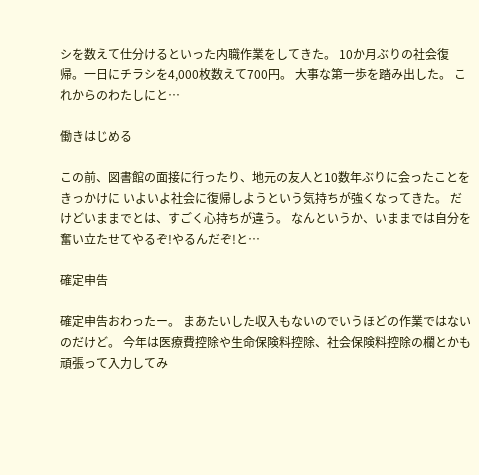シを数えて仕分けるといった内職作業をしてきた。 10か月ぶりの社会復帰。一日にチラシを4,000枚数えて700円。 大事な第一歩を踏み出した。 これからのわたしにと…

働きはじめる

この前、図書館の面接に行ったり、地元の友人と10数年ぶりに会ったことをきっかけに いよいよ社会に復帰しようという気持ちが強くなってきた。 だけどいままでとは、すごく心持ちが違う。 なんというか、いままでは自分を奮い立たせてやるぞ!やるんだぞ!と…

確定申告

確定申告おわったー。 まあたいした収入もないのでいうほどの作業ではないのだけど。 今年は医療費控除や生命保険料控除、社会保険料控除の欄とかも頑張って入力してみ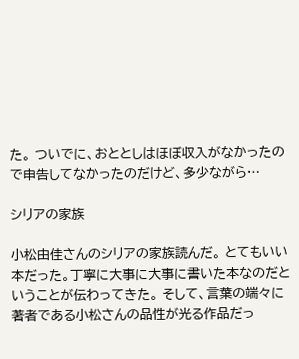た。 ついでに、おととしはほぼ収入がなかったので申告してなかったのだけど、多少ながら…

シリアの家族

小松由佳さんのシリアの家族読んだ。 とてもいい本だった。丁寧に大事に大事に書いた本なのだということが伝わってきた。 そして、言葉の端々に著者である小松さんの品性が光る作品だっ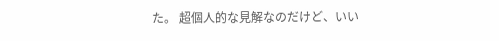た。 超個人的な見解なのだけど、いい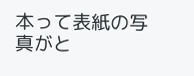本って表紙の写真がと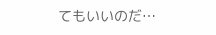てもいいのだ…